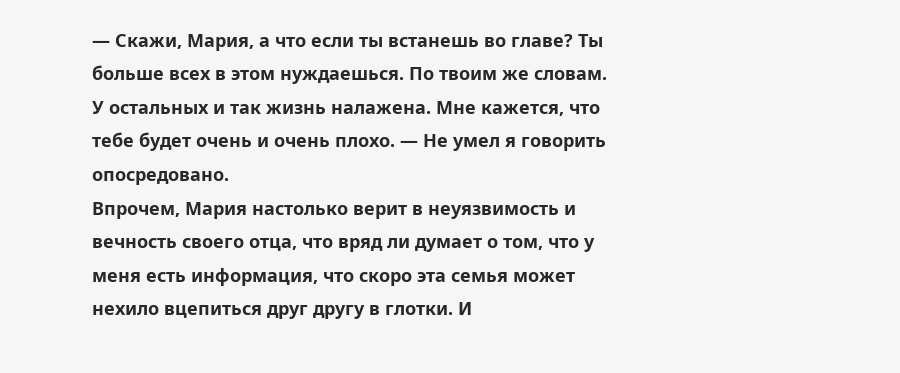— Скажи, Мария, а что если ты встанешь во главе? Ты больше всех в этом нуждаешься. По твоим же словам. У остальных и так жизнь налажена. Мне кажется, что тебе будет очень и очень плохо. — Не умел я говорить опосредовано.
Впрочем, Мария настолько верит в неуязвимость и вечность своего отца, что вряд ли думает о том, что у меня есть информация, что скоро эта семья может нехило вцепиться друг другу в глотки. И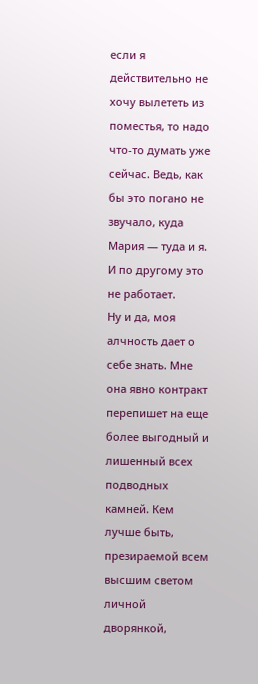если я действительно не хочу вылететь из поместья, то надо что-то думать уже сейчас. Ведь, как бы это погано не звучало, куда Мария — туда и я. И по другому это не работает.
Ну и да, моя алчность дает о себе знать. Мне она явно контракт перепишет на еще более выгодный и лишенный всех подводных камней. Кем лучше быть, презираемой всем высшим светом личной дворянкой,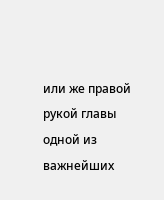или же правой рукой главы одной из важнейших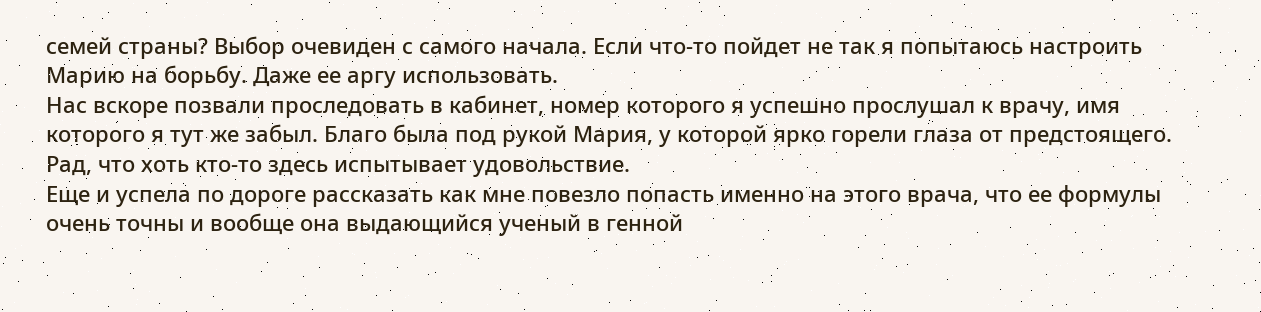семей страны? Выбор очевиден с самого начала. Если что-то пойдет не так я попытаюсь настроить Марию на борьбу. Даже ее аргу использовать.
Нас вскоре позвали проследовать в кабинет, номер которого я успешно прослушал к врачу, имя которого я тут же забыл. Благо была под рукой Мария, у которой ярко горели глаза от предстоящего. Рад, что хоть кто-то здесь испытывает удовольствие.
Еще и успела по дороге рассказать как мне повезло попасть именно на этого врача, что ее формулы очень точны и вообще она выдающийся ученый в генной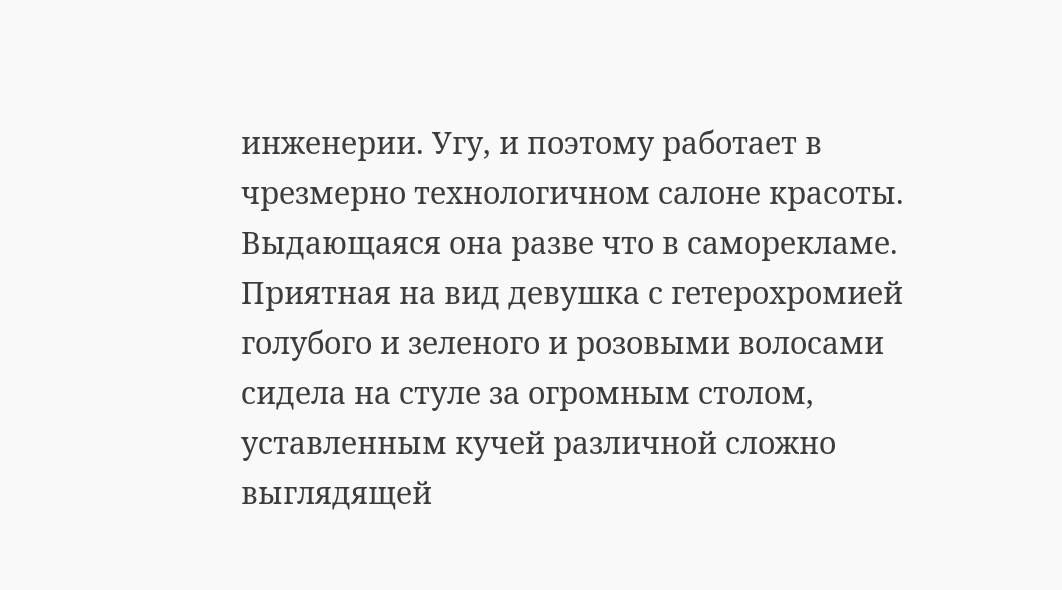инженерии. Угу, и поэтому работает в чрезмерно технологичном салоне красоты. Выдающаяся она разве что в саморекламе.
Приятная на вид девушка с гетерохромией голубого и зеленого и розовыми волосами сидела на стуле за огромным столом, уставленным кучей различной сложно выглядящей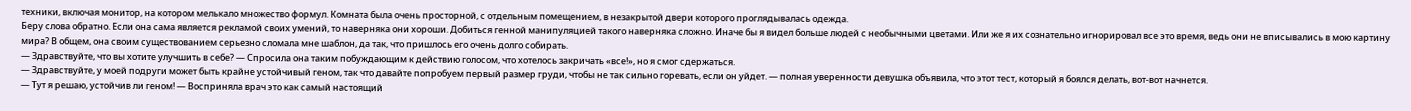техники, включая монитор, на котором мелькало множество формул. Комната была очень просторной, с отдельным помещением, в незакрытой двери которого проглядывалась одежда.
Беру слова обратно. Если она сама является рекламой своих умений, то наверняка они хороши. Добиться генной манипуляцией такого наверняка сложно. Иначе бы я видел больше людей с необычными цветами. Или же я их сознательно игнорировал все это время, ведь они не вписывались в мою картину мира? В общем, она своим существованием серьезно сломала мне шаблон, да так, что пришлось его очень долго собирать.
— Здравствуйте, что вы хотите улучшить в себе? — Спросила она таким побуждающим к действию голосом, что хотелось закричать «все!», но я смог сдержаться.
— Здравствуйте, у моей подруги может быть крайне устойчивый геном, так что давайте попробуем первый размер груди, чтобы не так сильно горевать, если он уйдет. — полная уверенности девушка объявила, что этот тест, который я боялся делать, вот-вот начнется.
— Тут я решаю, устойчив ли геном! — Восприняла врач это как самый настоящий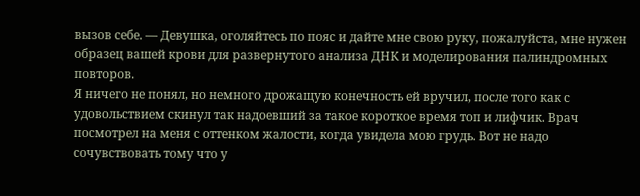вызов себе. — Девушка, оголяйтесь по пояс и дайте мне свою руку, пожалуйста, мне нужен образец вашей крови для развернутого анализа ДНК и моделирования палиндромных повторов.
Я ничего не понял, но немного дрожащую конечность ей вручил, после того как с удовольствием скинул так надоевший за такое короткое время топ и лифчик. Врач посмотрел на меня с оттенком жалости, когда увидела мою грудь. Вот не надо сочувствовать тому что у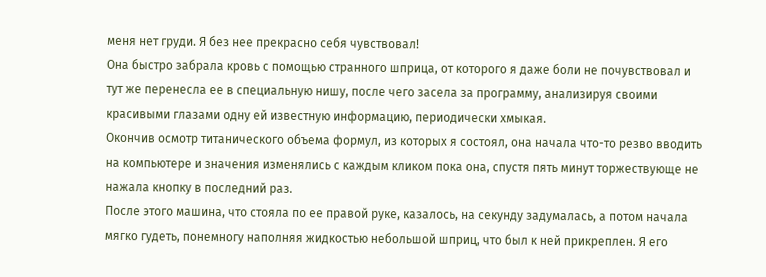меня нет груди. Я без нее прекрасно себя чувствовал!
Она быстро забрала кровь с помощью странного шприца, от которого я даже боли не почувствовал и тут же перенесла ее в специальную нишу, после чего засела за программу, анализируя своими красивыми глазами одну ей известную информацию, периодически хмыкая.
Окончив осмотр титанического объема формул, из которых я состоял, она начала что-то резво вводить на компьютере и значения изменялись с каждым кликом пока она, спустя пять минут торжествующе не нажала кнопку в последний раз.
После этого машина, что стояла по ее правой руке, казалось, на секунду задумалась, а потом начала мягко гудеть, понемногу наполняя жидкостью небольшой шприц, что был к ней прикреплен. Я его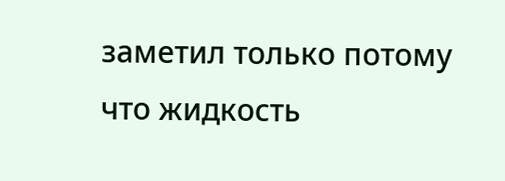заметил только потому что жидкость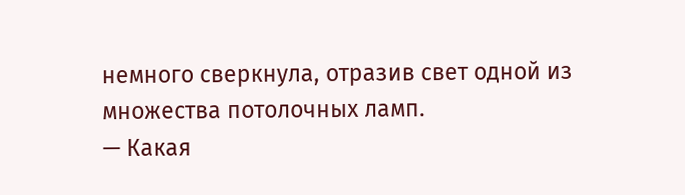немного сверкнула, отразив свет одной из множества потолочных ламп.
— Какая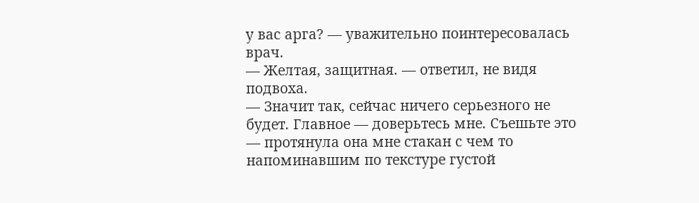у вас арга? — уважительно поинтересовалась врач.
— Желтая, защитная. — ответил, не видя подвоха.
— Значит так, сейчас ничего серьезного не будет. Главное — доверьтесь мне. Съешьте это — протянула она мне стакан с чем то напоминавшим по текстуре густой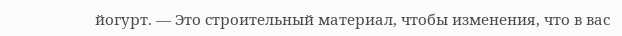йогурт. — Это строительный материал, чтобы изменения, что в вас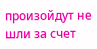произойдут не шли за счет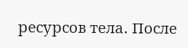ресурсов тела. После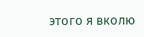этого я вколю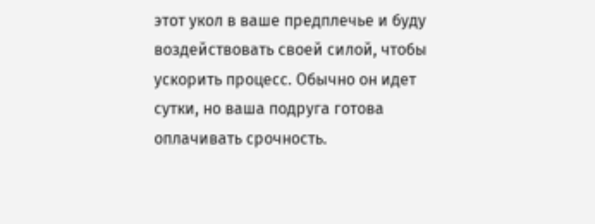этот укол в ваше предплечье и буду воздействовать своей силой, чтобы ускорить процесс. Обычно он идет сутки, но ваша подруга готова оплачивать срочность.